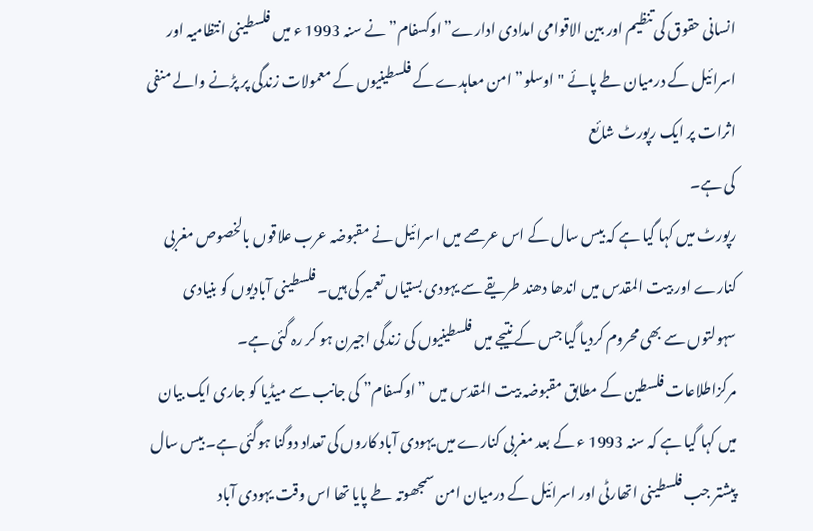انسانی حقوق کی تنظیم اور بین الاقوامی امدادی ادارے”اوکسفام” نے سنہ 1993 ء میں فلسطینی انتظامیہ اور اسرائیل کے درمیان طے پائے "اوسلو” امن معاہدے کے فلسطینیوں کے معمولات زندگی پر پڑنے والے منفی اثرات پر ایک رپورٹ شائع
کی ہے۔
رپورٹ میں کہا گیا ہے کہ بیس سال کے اس عرصے میں اسرائیل نے مقبوضہ عرب علاقوں بالخصوص مغربی کنارے اور بیت المقدس میں اندھا دھند طریقے سے یہودی بستیاں تعمیر کی ہیں۔ فلسطینی آبادیوں کو بنیادی سہولتوں سے بھی محروم کردیا گیا جس کے نتیجے میں فلسطینیوں کی زندگی اجیرن ہو کر رہ گئی ہے۔
مرکزاطلاعات فلسطین کے مطابق مقبوضہ بیت المقدس میں ”اوکسفام” کی جانب سے میڈیا کو جاری ایک بیان میں کہا گیا ہے کہ سنہ 1993 ء کے بعد مغربی کنارے میں یہودی آباد کاروں کی تعداد دوگنا ہوگئی ہے۔ بیس سال پیشتر جب فلسطینی اتھارٹی اور اسرائیل کے درمیان امن سمجھوتہ طے پایا تھا اس وقت یہودی آباد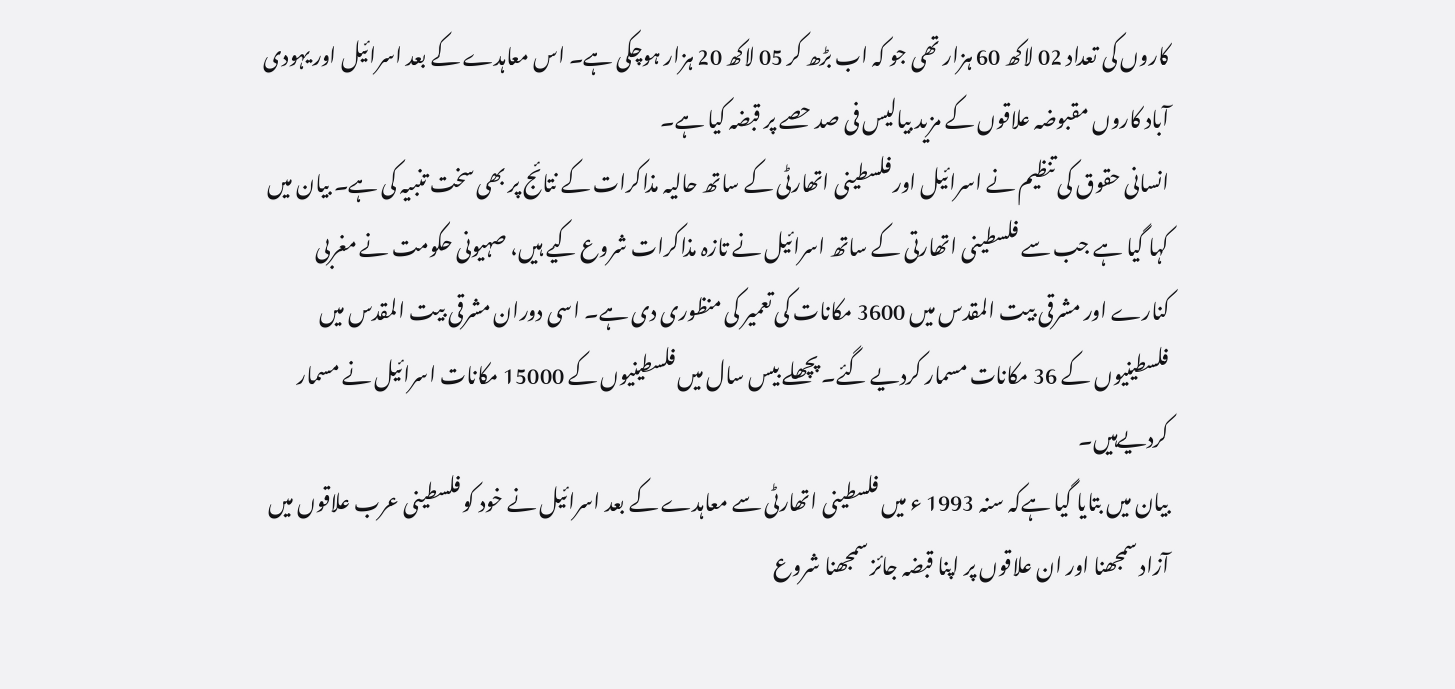کاروں کی تعداد 02 لاکھ 60 ہزار تھی جو کہ اب بڑھ کر 05 لاکھ 20 ہزار ہوچکی ہے۔ اس معاہدے کے بعد اسرائیل اور یہودی آباد کاروں مقبوضہ علاقوں کے مزید بیالیس فی صد حصے پر قبضہ کیا ہے۔
انسانی حقوق کی تنظیم نے اسرائیل اور فلسطینی اتھارٹی کے ساتھ حالیہ مذاکرات کے نتائج پر بھی سخت تنبیہ کی ہے۔ بیان میں کہا گیا ہے جب سے فلسطینی اتھارتی کے ساتھ اسرائیل نے تازہ مذاکرات شروع کیے ہیں، صہیونی حکومت نے مغربی کنارے اور مشرقی بیت المقدس میں 3600 مکانات کی تعمیر کی منظوری دی ہے۔ اسی دوران مشرقی بیت المقدس میں فلسطینیوں کے 36 مکانات مسمار کردیے گئے۔ پچھلے بیس سال میں فلسطینیوں کے 15000 مکانات اسرائیل نے مسمار کردیےہیں۔
بیان میں بتایا گیا ہےکہ سنہ 1993 ء میں فلسطینی اتھارٹی سے معاہدے کے بعد اسرائیل نے خود کو فلسطینی عرب علاقوں میں آزاد سمجھنا اور ان علاقوں پر اپنا قبضہ جائز سمجھنا شروع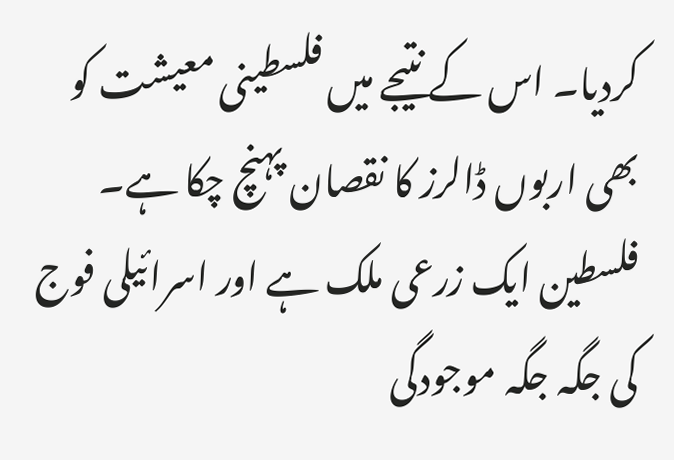کردیا۔ اس کے نتیجے میں فلسطینی معیشت کو بھی اربوں ڈالرز کا نقصان پہنچ چکا ہے۔ فلسطین ایک زرعی ملک ہے اور اسرائیلی فوج کی جگہ جگہ موجودگی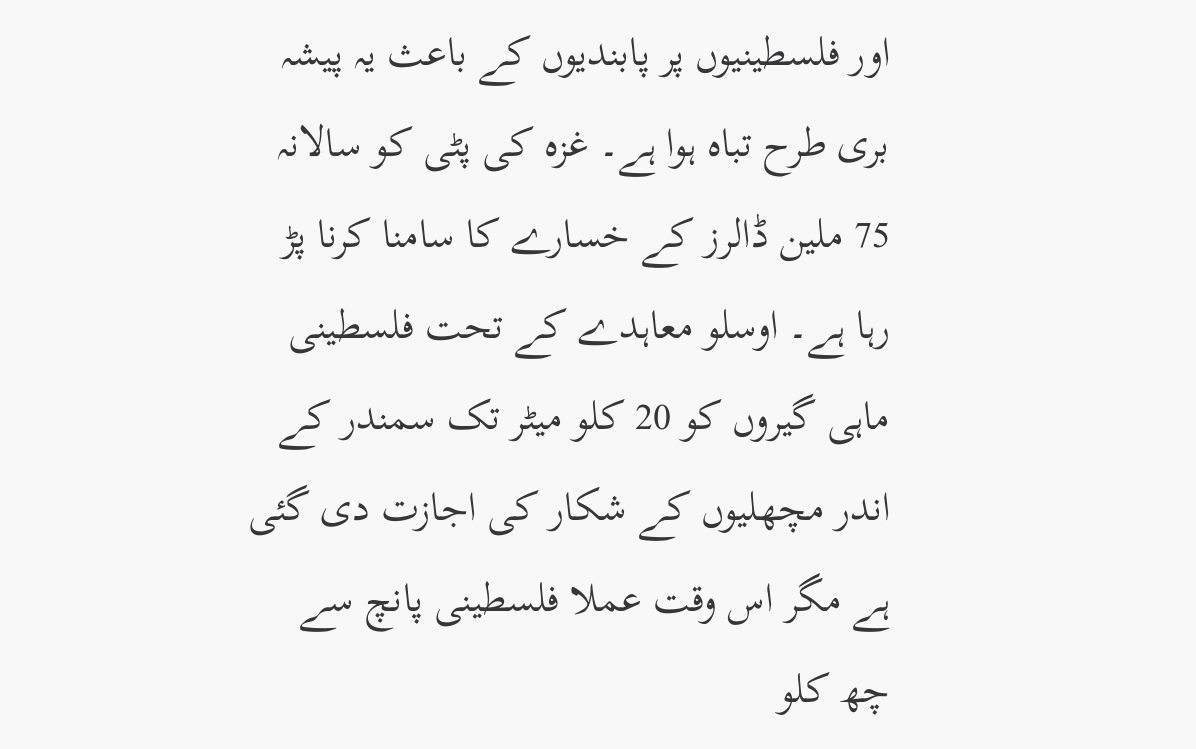اور فلسطینیوں پر پابندیوں کے باعث یہ پیشہ بری طرح تباہ ہوا ہے۔ غزہ کی پٹی کو سالانہ 75 ملین ڈالرز کے خسارے کا سامنا کرنا پڑ رہا ہے۔ اوسلو معاہدے کے تحت فلسطینی ماہی گیروں کو 20 کلو میٹر تک سمندر کے اندر مچھلیوں کے شکار کی اجازت دی گئی ہے مگر اس وقت عملا فلسطینی پانچ سے چھ کلو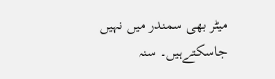میٹر بھی سمندر میں نہیں جاسکتےہیں۔ سنہ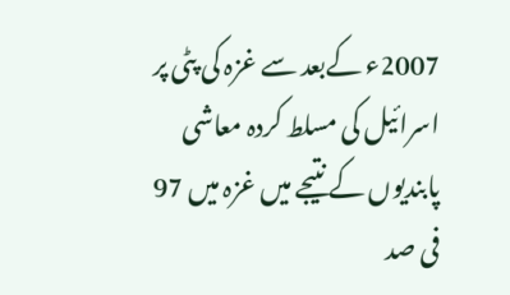2007ء کےبعد سے غزہ کی پٹی پر اسرائیل کی مسلط کردہ معاشی پابندیوں کے نتیجے میں غزہ میں 97 فی صد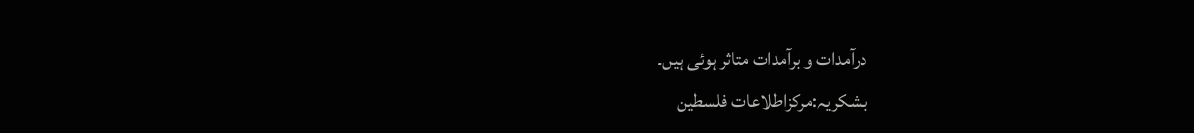درآمدات و برآمدات متاثر ہوئی ہیں۔
بشکریہ:مرکزاطلاعات فلسطین